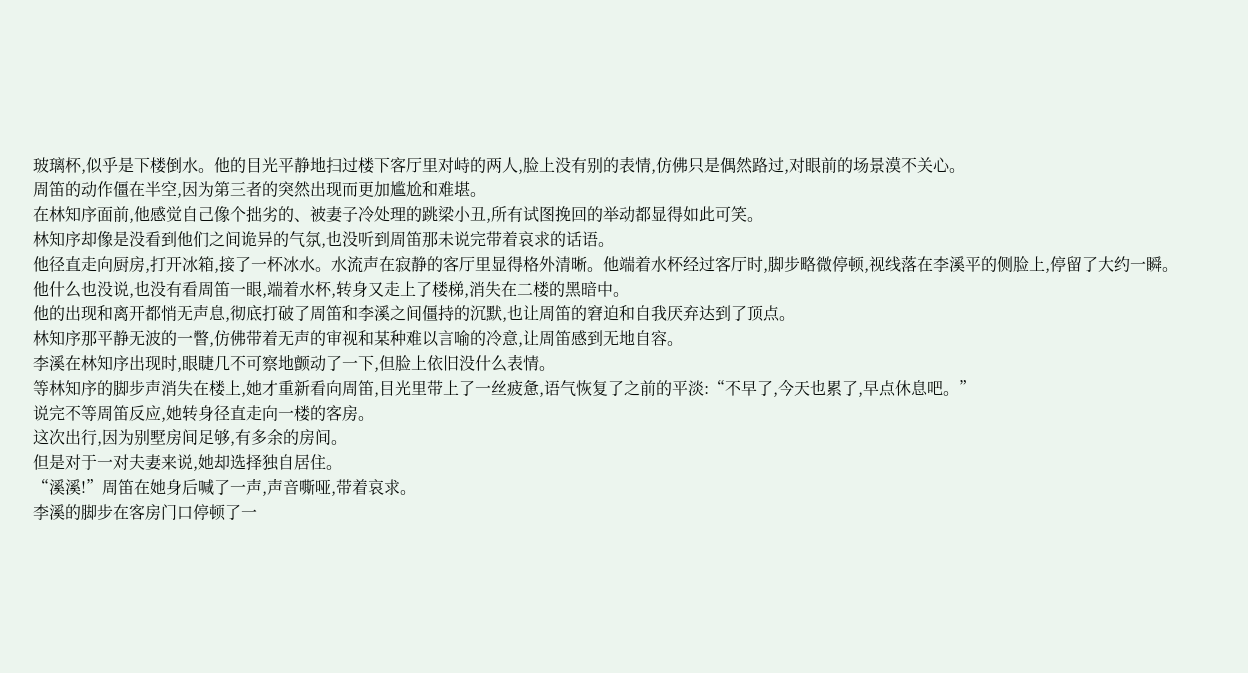玻璃杯,似乎是下楼倒水。他的目光平静地扫过楼下客厅里对峙的两人,脸上没有别的表情,仿佛只是偶然路过,对眼前的场景漠不关心。
周笛的动作僵在半空,因为第三者的突然出现而更加尴尬和难堪。
在林知序面前,他感觉自己像个拙劣的、被妻子冷处理的跳梁小丑,所有试图挽回的举动都显得如此可笑。
林知序却像是没看到他们之间诡异的气氛,也没听到周笛那未说完带着哀求的话语。
他径直走向厨房,打开冰箱,接了一杯冰水。水流声在寂静的客厅里显得格外清晰。他端着水杯经过客厅时,脚步略微停顿,视线落在李溪平的侧脸上,停留了大约一瞬。
他什么也没说,也没有看周笛一眼,端着水杯,转身又走上了楼梯,消失在二楼的黑暗中。
他的出现和离开都悄无声息,彻底打破了周笛和李溪之间僵持的沉默,也让周笛的窘迫和自我厌弃达到了顶点。
林知序那平静无波的一瞥,仿佛带着无声的审视和某种难以言喻的冷意,让周笛感到无地自容。
李溪在林知序出现时,眼睫几不可察地颤动了一下,但脸上依旧没什么表情。
等林知序的脚步声消失在楼上,她才重新看向周笛,目光里带上了一丝疲惫,语气恢复了之前的平淡:“不早了,今天也累了,早点休息吧。”
说完不等周笛反应,她转身径直走向一楼的客房。
这次出行,因为别墅房间足够,有多余的房间。
但是对于一对夫妻来说,她却选择独自居住。
“溪溪!”周笛在她身后喊了一声,声音嘶哑,带着哀求。
李溪的脚步在客房门口停顿了一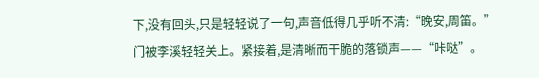下,没有回头,只是轻轻说了一句,声音低得几乎听不清:“晚安,周笛。”
门被李溪轻轻关上。紧接着,是清晰而干脆的落锁声——“咔哒”。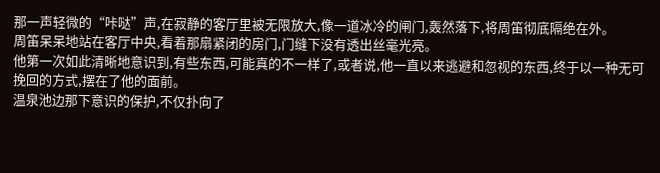那一声轻微的“咔哒”声,在寂静的客厅里被无限放大,像一道冰冷的闸门,轰然落下,将周笛彻底隔绝在外。
周笛呆呆地站在客厅中央,看着那扇紧闭的房门,门缝下没有透出丝毫光亮。
他第一次如此清晰地意识到,有些东西,可能真的不一样了,或者说,他一直以来逃避和忽视的东西,终于以一种无可挽回的方式,摆在了他的面前。
温泉池边那下意识的保护,不仅扑向了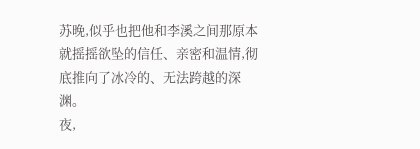苏晚,似乎也把他和李溪之间那原本就摇摇欲坠的信任、亲密和温情,彻底推向了冰冷的、无法跨越的深渊。
夜,